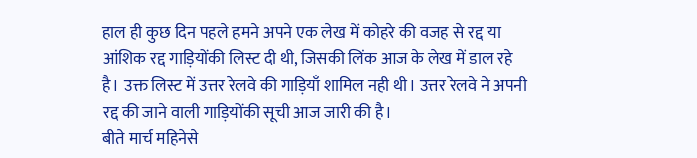हाल ही कुछ दिन पहले हमने अपने एक लेख में कोहरे की वजह से रद्द या आंशिक रद्द गाड़ियोंकी लिस्ट दी थी, जिसकी लिंक आज के लेख में डाल रहे है। उक्त लिस्ट में उत्तर रेलवे की गाड़ियाँ शामिल नही थी। उत्तर रेलवे ने अपनी रद्द की जाने वाली गाड़ियोंकी सूची आज जारी की है।
बीते मार्च महिनेसे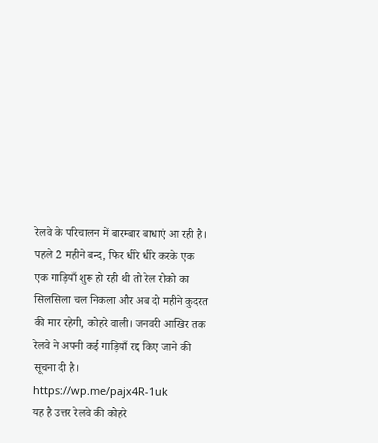रेलवे के परिचालन में बारम्बार बाधाएं आ रही है। पहले 2 महीने बन्द, फिर धीरे धीरे करके एक एक गाड़ियाँ शुरू हो रही थी तो रेल रोको का सिलसिला चल निकला और अब दो महीने कुदरत की मार रहेगी, कोहरे वाली। जनवरी आखिर तक रेलवे ने अपनी कई गाड़ियाँ रद्द किए जाने की सूचना दी है। https://wp.me/pajx4R-1uk
यह है उत्तर रेलवे की कोहरे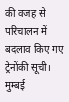की वजह से परिचालन में बदलाव किए गए ट्रेनोंकी सूची।
मुम्बई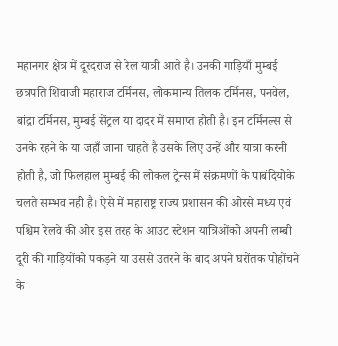महानगर क्षेत्र में दूरदराज से रेल यात्री आते है। उनकी गाड़ियाँ मुम्बई छत्रपति शिवाजी महाराज टर्मिनस, लोकमान्य तिलक टर्मिनस, पनवेल, बांद्रा टर्मिनस, मुम्बई सेंट्रल या दादर में समाप्त होती है। इन टर्मिनल्स से उनके रहने के या जहाँ जाना चाहते है उसके लिए उन्हें और यात्रा करनी होती है, जो फिलहाल मुम्बई की लोकल ट्रेन्स में संक्रमणों के पाबंदियोके चलते सम्भव नही है। ऐसे में महाराष्ट्र राज्य प्रशासन की ओरसे मध्य एवं पश्चिम रेलवे की ओर इस तरह के आउट स्टेशन यात्रिओंको अपनी लम्बी दूरी की गाड़ियोंको पकड़ने या उससे उतरने के बाद अपने घरोंतक पोहोंचने के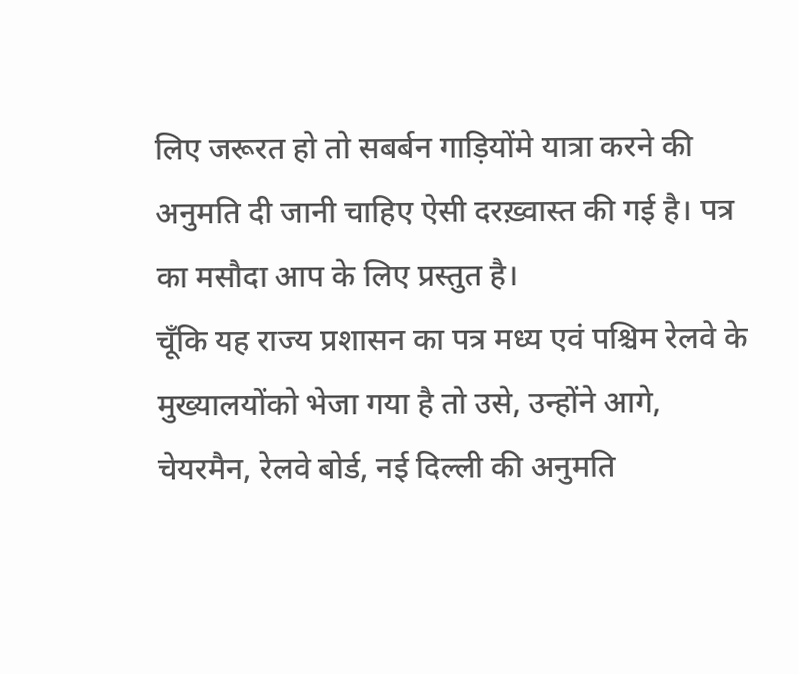लिए जरूरत हो तो सबर्बन गाड़ियोंमे यात्रा करने की अनुमति दी जानी चाहिए ऐसी दरख़्वास्त की गई है। पत्र का मसौदा आप के लिए प्रस्तुत है।
चूँकि यह राज्य प्रशासन का पत्र मध्य एवं पश्चिम रेलवे के मुख्यालयोंको भेजा गया है तो उसे, उन्होंने आगे, चेयरमैन, रेलवे बोर्ड, नई दिल्ली की अनुमति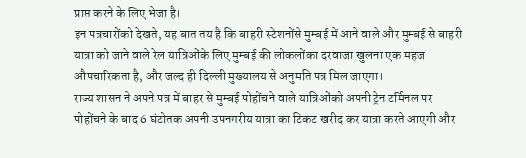प्राप्त करने के लिए भेजा है।
इन पत्रचारोंको देखते, यह बात तय है कि बाहरी स्टेशनोंसे मुम्बई में आने वाले और मुम्बई से बाहरी यात्रा को जाने वाले रेल यात्रिओंके लिए मुम्बई की लोकलोंका दरवाजा खुलना एक महज औपचारिकता है, और जल्द ही दिल्ली मुख्यालय से अनुमति पत्र मिल जाएगा।
राज्य शासन ने अपने पत्र में बाहर से मुम्बई पोहोंचने वाले यात्रिओंको अपनी ट्रेन टर्मिनल पर पोहोंचने के बाद 6 घंटोतक अपनी उपनगरीय यात्रा का टिकट खरीद कर यात्रा करते आएगी और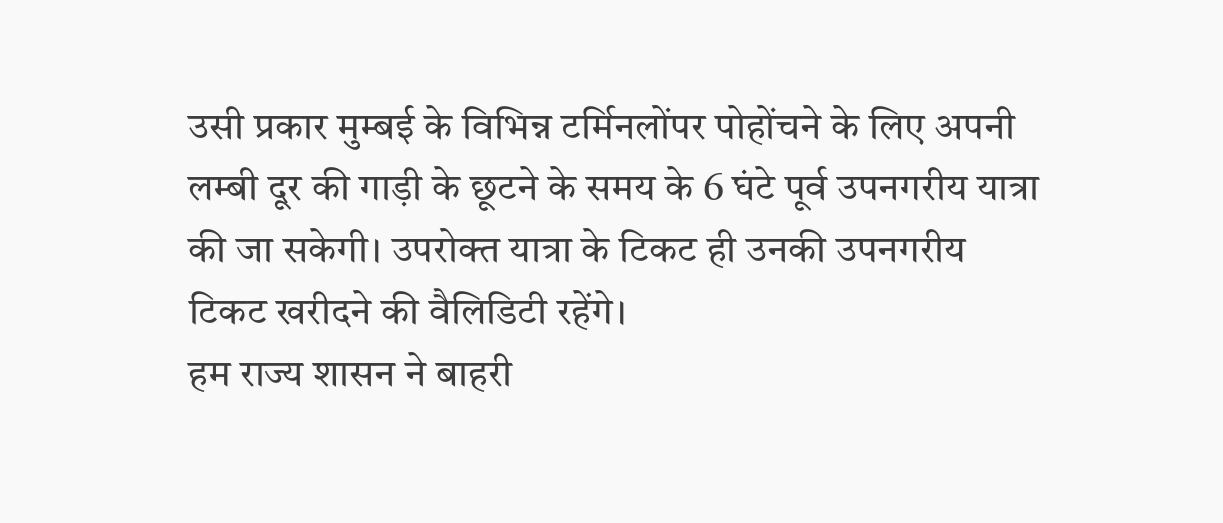उसी प्रकार मुम्बई के विभिन्न टर्मिनलोंपर पोहोंचने के लिए अपनी लम्बी दूर की गाड़ी के छूटने के समय के 6 घंटे पूर्व उपनगरीय यात्रा की जा सकेगी। उपरोक्त यात्रा के टिकट ही उनकी उपनगरीय टिकट खरीदने की वैलिडिटी रहेंगे।
हम राज्य शासन ने बाहरी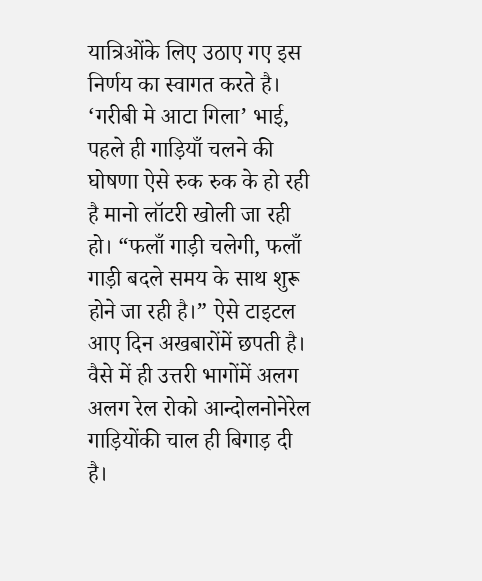यात्रिओंके लिए उठाए गए इस निर्णय का स्वागत करते है।
‘गरीबी मे आटा गिला’ भाई, पहले ही गाड़ियाँ चलने की घोषणा ऐसे रुक रुक के हो रही है मानो लॉटरी खोली जा रही हो। “फलाँ गाड़ी चलेगी, फलाँ गाड़ी बदले समय के साथ शुरू होने जा रही है।” ऐसे टाइटल आए दिन अखबारोंमें छपती है। वैसे में ही उत्तरी भागोंमें अलग अलग रेल रोको आन्दोलनोनेरेल गाड़ियोंकी चाल ही बिगाड़ दी है।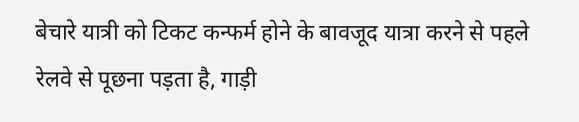बेचारे यात्री को टिकट कन्फर्म होने के बावजूद यात्रा करने से पहले रेलवे से पूछना पड़ता है, गाड़ी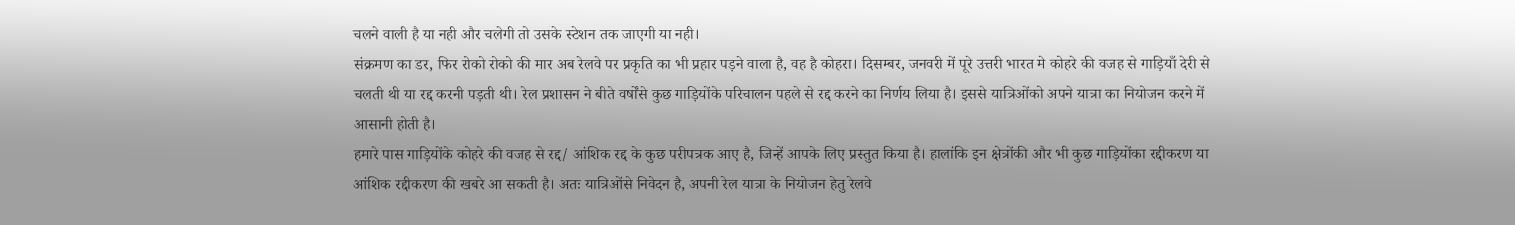चलने वाली है या नही और चलेगी तो उसके स्टेशन तक जाएगी या नही।
संक्रमण का डर, फिर रोको रोको की मार अब रेलवे पर प्रकृति का भी प्रहार पड़ने वाला है, वह है कोहरा। दिसम्बर, जनवरी में पूरे उत्तरी भारत मे कोहरे की वजह से गाड़ियाँ देरी से चलती थी या रद्द करनी पड़ती थी। रेल प्रशासन ने बीते वर्षोंसे कुछ गाड़ियोंके परिचालन पहले से रद्द करने का निर्णय लिया है। इससे यात्रिओंको अपने यात्रा का नियोजन करने में आसानी होती है।
हमारे पास गाड़ियोंके कोहरे की वजह से रद्द/ आंशिक रद्द के कुछ परीपत्रक आए है, जिन्हें आपके लिए प्रस्तुत किया है। हालांकि इन क्षेत्रोंकी और भी कुछ गाड़ियोंका रद्दीकरण या आंशिक रद्दीकरण की खबरे आ सकती है। अतः यात्रिओंसे निवेदन है, अपनी रेल यात्रा के नियोजन हेतु रेलवे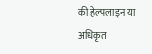की हेल्पलाइन या अधिकृत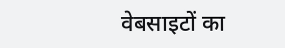वेबसाइटों का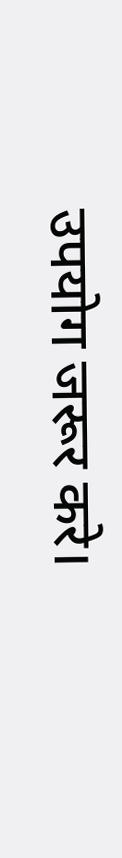उपयोग जरूर करे।